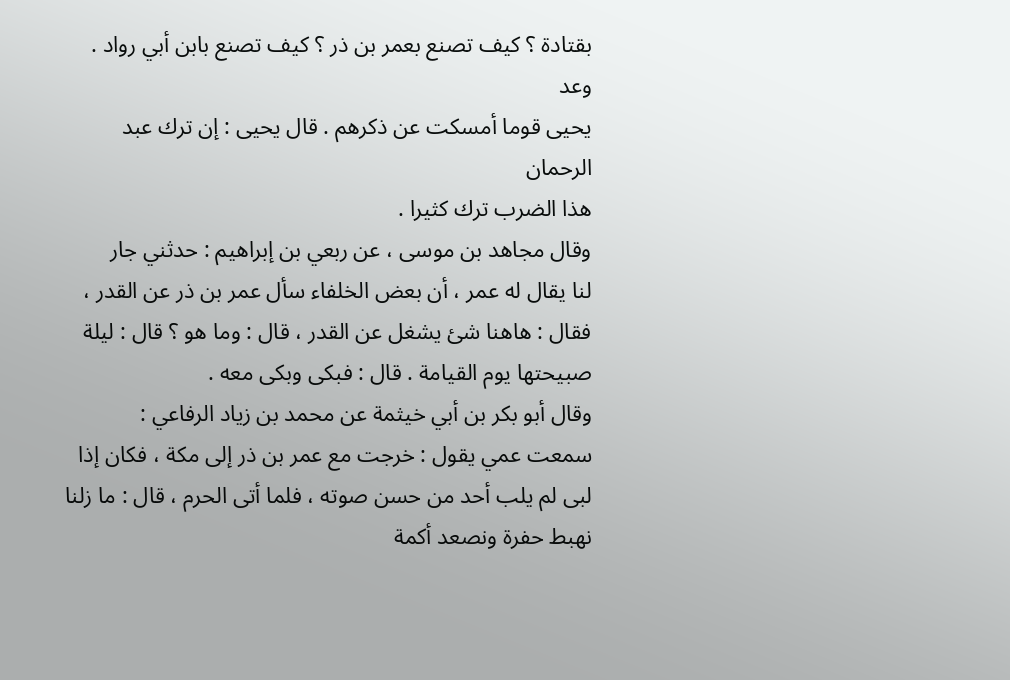بقتادة ؟ كيف تصنع بعمر بن ذر ؟ كيف تصنع بابن أبي رواد . وعد
يحيى قوما أمسكت عن ذكرهم . قال يحيى : إن ترك عبد الرحمان
هذا الضرب ترك كثيرا .
وقال مجاهد بن موسى ، عن ربعي بن إبراهيم : حدثني جار
لنا يقال له عمر ، أن بعض الخلفاء سأل عمر بن ذر عن القدر ،
فقال : هاهنا شئ يشغل عن القدر ، قال : وما هو ؟ قال : ليلة
صبيحتها يوم القيامة . قال : فبكى وبكى معه .
وقال أبو بكر بن أبي خيثمة عن محمد بن زياد الرفاعي :
سمعت عمي يقول : خرجت مع عمر بن ذر إلى مكة ، فكان إذا
لبى لم يلب أحد من حسن صوته ، فلما أتى الحرم ، قال : ما زلنا
نهبط حفرة ونصعد أكمة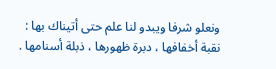ونعلو شرفا ويبدو لنا علم حتى أتيناك بها :
نقبة أخفافها ، دبرة ظهورها ، ذبلة أسنامها .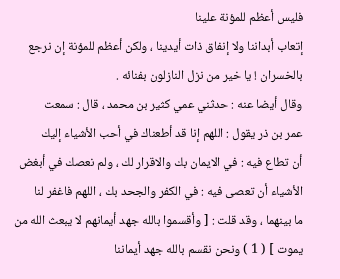فليس أعظم للمؤنة علينا
إتعاب أبداننا ولا إنفاق ذات أيدينا ، ولكن أعظم للمؤنة إن نرجع
بالخسران ! يا خير من نزل النازلون بفنائه .
وقال أيضا عنه : حدثني عمي كثير بن محمد ، قال : سمعت
عمر بن ذر يقول : اللهم إنا قد أطعناك في أحب الأشياء إليك
أن تطاع فيه : في الايمان بك والاقرار لك ، ولم نعصك في أبغض
الأشياء أن تعصى فيه : في الكفر والجحد بك ، اللهم فاغفر لنا
ما بينهما ، وقد قلت : [ وأقسموا بالله جهد أيمانهم لا يبعث الله من
يموت ] ( 1 ) ونحن نقسم بالله جهد أيماننا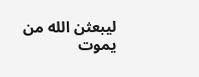ليبعثن الله من يموت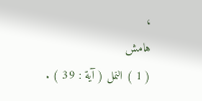،
هامش
( 1 ) النمل ( آية : 39 ) .